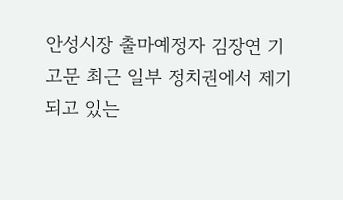안성시장 출마예정자 김장연 기고문 최근 일부 정치권에서 제기되고 있는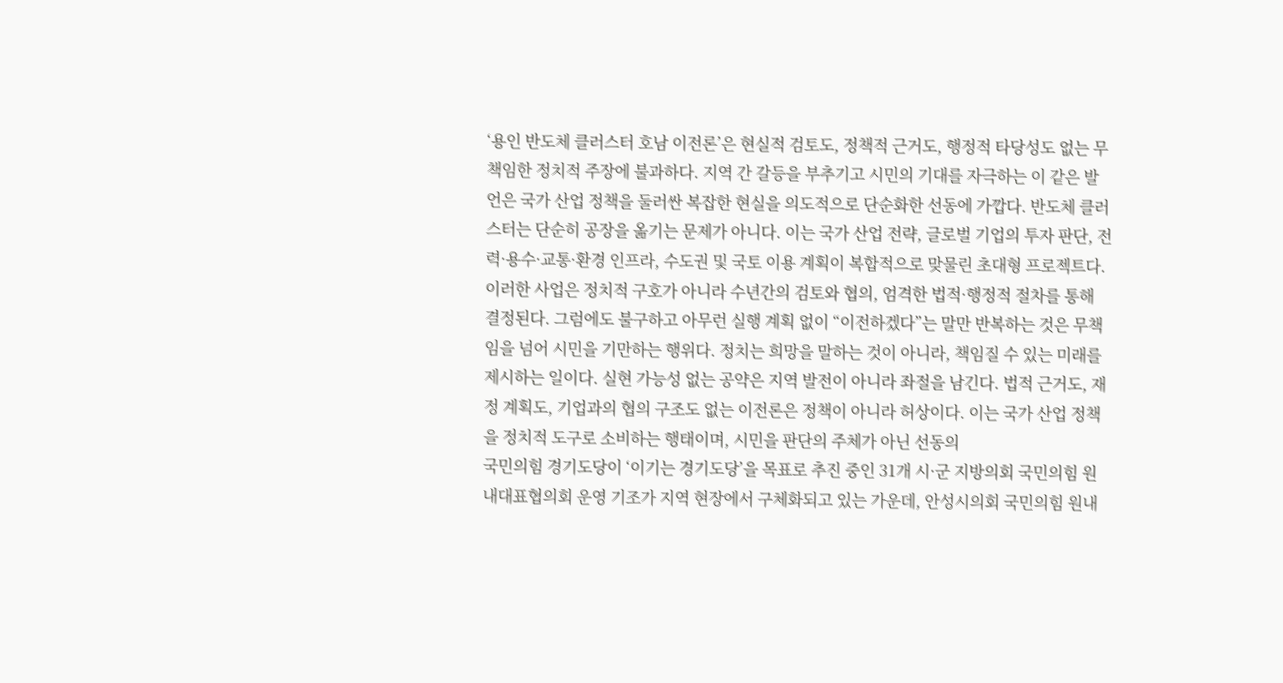‘용인 반도체 클러스터 호남 이전론’은 현실적 검토도, 정책적 근거도, 행정적 타당성도 없는 무책임한 정치적 주장에 불과하다. 지역 간 갈등을 부추기고 시민의 기대를 자극하는 이 같은 발언은 국가 산업 정책을 둘러싼 복잡한 현실을 의도적으로 단순화한 선동에 가깝다. 반도체 클러스터는 단순히 공장을 옮기는 문제가 아니다. 이는 국가 산업 전략, 글로벌 기업의 투자 판단, 전력·용수·교통·환경 인프라, 수도권 및 국토 이용 계획이 복합적으로 맞물린 초대형 프로젝트다. 이러한 사업은 정치적 구호가 아니라 수년간의 검토와 협의, 엄격한 법적·행정적 절차를 통해 결정된다. 그럼에도 불구하고 아무런 실행 계획 없이 “이전하겠다”는 말만 반복하는 것은 무책임을 넘어 시민을 기만하는 행위다. 정치는 희망을 말하는 것이 아니라, 책임질 수 있는 미래를 제시하는 일이다. 실현 가능성 없는 공약은 지역 발전이 아니라 좌절을 남긴다. 법적 근거도, 재정 계획도, 기업과의 협의 구조도 없는 이전론은 정책이 아니라 허상이다. 이는 국가 산업 정책을 정치적 도구로 소비하는 행태이며, 시민을 판단의 주체가 아닌 선동의
국민의힘 경기도당이 ‘이기는 경기도당’을 목표로 추진 중인 31개 시·군 지방의회 국민의힘 원내대표협의회 운영 기조가 지역 현장에서 구체화되고 있는 가운데, 안성시의회 국민의힘 원내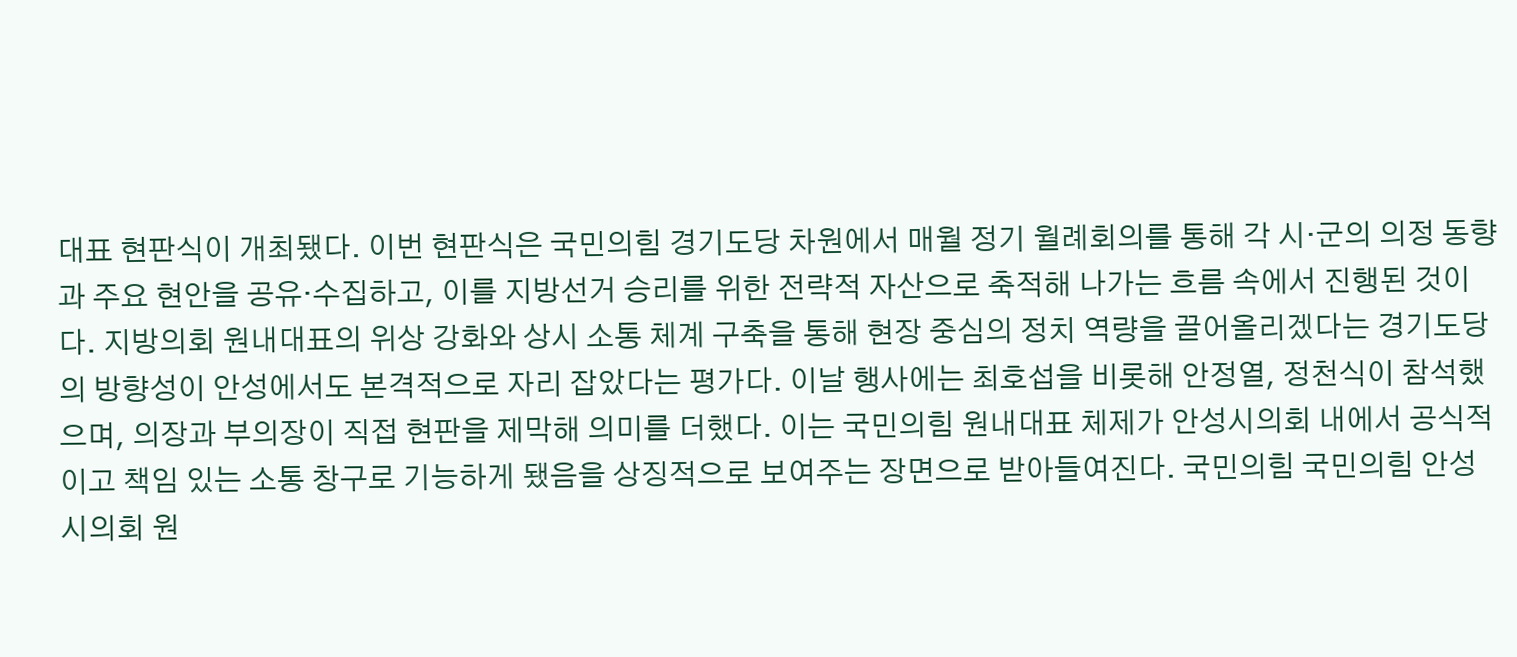대표 현판식이 개최됐다. 이번 현판식은 국민의힘 경기도당 차원에서 매월 정기 월례회의를 통해 각 시·군의 의정 동향과 주요 현안을 공유·수집하고, 이를 지방선거 승리를 위한 전략적 자산으로 축적해 나가는 흐름 속에서 진행된 것이다. 지방의회 원내대표의 위상 강화와 상시 소통 체계 구축을 통해 현장 중심의 정치 역량을 끌어올리겠다는 경기도당의 방향성이 안성에서도 본격적으로 자리 잡았다는 평가다. 이날 행사에는 최호섭을 비롯해 안정열, 정천식이 참석했으며, 의장과 부의장이 직접 현판을 제막해 의미를 더했다. 이는 국민의힘 원내대표 체제가 안성시의회 내에서 공식적이고 책임 있는 소통 창구로 기능하게 됐음을 상징적으로 보여주는 장면으로 받아들여진다. 국민의힘 국민의힘 안성시의회 원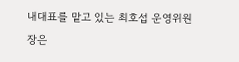내대표를 맡고 있는 최호섭 운영위원장은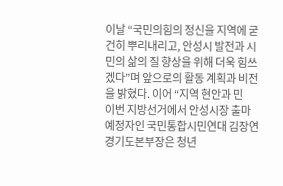이날 “국민의힘의 정신을 지역에 굳건히 뿌리내리고, 안성시 발전과 시민의 삶의 질 향상을 위해 더욱 힘쓰겠다”며 앞으로의 활동 계획과 비전을 밝혔다. 이어 “지역 현안과 민
이번 지방선거에서 안성시장 출마 예정자인 국민통합시민연대 김장연 경기도본부장은 청년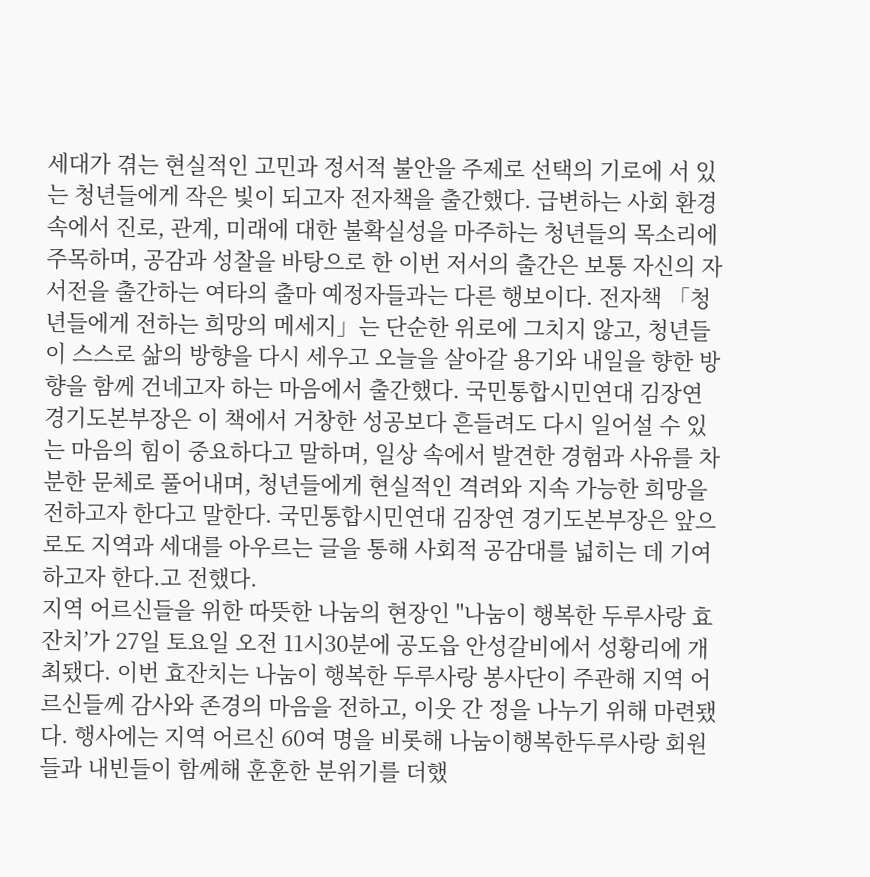세대가 겪는 현실적인 고민과 정서적 불안을 주제로 선택의 기로에 서 있는 청년들에게 작은 빛이 되고자 전자책을 출간했다. 급변하는 사회 환경 속에서 진로, 관계, 미래에 대한 불확실성을 마주하는 청년들의 목소리에 주목하며, 공감과 성찰을 바탕으로 한 이번 저서의 출간은 보통 자신의 자서전을 출간하는 여타의 출마 예정자들과는 다른 행보이다. 전자책 「청년들에게 전하는 희망의 메세지」는 단순한 위로에 그치지 않고, 청년들이 스스로 삶의 방향을 다시 세우고 오늘을 살아갈 용기와 내일을 향한 방향을 함께 건네고자 하는 마음에서 출간했다. 국민통합시민연대 김장연 경기도본부장은 이 책에서 거창한 성공보다 흔들려도 다시 일어설 수 있는 마음의 힘이 중요하다고 말하며, 일상 속에서 발견한 경험과 사유를 차분한 문체로 풀어내며, 청년들에게 현실적인 격려와 지속 가능한 희망을 전하고자 한다고 말한다. 국민통합시민연대 김장연 경기도본부장은 앞으로도 지역과 세대를 아우르는 글을 통해 사회적 공감대를 넓히는 데 기여하고자 한다.고 전했다.
지역 어르신들을 위한 따뜻한 나눔의 현장인 "나눔이 행복한 두루사랑 효잔치’가 27일 토요일 오전 11시30분에 공도읍 안성갈비에서 성황리에 개최됐다. 이번 효잔치는 나눔이 행복한 두루사랑 봉사단이 주관해 지역 어르신들께 감사와 존경의 마음을 전하고, 이웃 간 정을 나누기 위해 마련됐다. 행사에는 지역 어르신 60여 명을 비롯해 나눔이행복한두루사랑 회원들과 내빈들이 함께해 훈훈한 분위기를 더했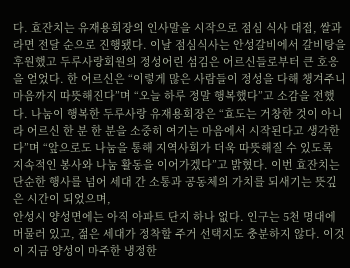다. 효잔치는 유재용회장의 인사말을 시작으로 점심 식사 대접, 쌀과 라면 전달 순으로 진행됐다. 이날 점심식사는 안성갈비에서 갈비탕을 후원했고 두루사랑회원의 정성어린 섬김은 어르신들로부터 큰 호응을 얻었다. 한 어르신은 “이렇게 많은 사람들이 정성을 다해 챙겨주니 마음까지 따뜻해진다”며 “오늘 하루 정말 행복했다”고 소감을 전했다. 나눔이 행복한 두루사랑 유재용회장은 “효도는 거창한 것이 아니라 어르신 한 분 한 분을 소중히 여기는 마음에서 시작된다고 생각한다”며 “앞으로도 나눔을 통해 지역사회가 더욱 따뜻해질 수 있도록 지속적인 봉사와 나눔 활동을 이어가겠다”고 밝혔다. 이번 효잔치는 단순한 행사를 넘어 세대 간 소통과 공동체의 가치를 되새기는 뜻깊은 시간이 되었으며,
안성시 양성면에는 아직 아파트 단지 하나 없다. 인구는 5천 명대에 머물러 있고, 젊은 세대가 정착할 주거 선택지도 충분하지 않다. 이것이 지금 양성이 마주한 냉정한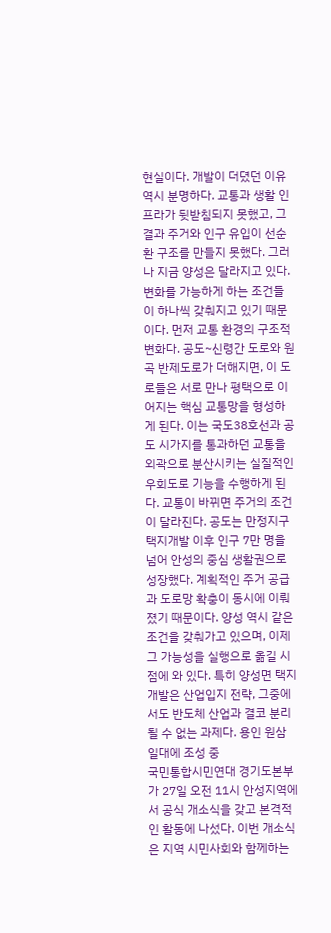현실이다. 개발이 더뎠던 이유 역시 분명하다. 교통과 생활 인프라가 뒷받침되지 못했고, 그 결과 주거와 인구 유입이 선순환 구조를 만들지 못했다. 그러나 지금 양성은 달라지고 있다. 변화를 가능하게 하는 조건들이 하나씩 갖춰지고 있기 때문이다. 먼저 교통 환경의 구조적 변화다. 공도~신령간 도로와 원곡 반제도로가 더해지면, 이 도로들은 서로 만나 평택으로 이어지는 핵심 교통망을 형성하게 된다. 이는 국도38호선과 공도 시가지를 통과하던 교통을 외곽으로 분산시키는 실질적인 우회도로 기능을 수행하게 된다. 교통이 바뀌면 주거의 조건이 달라진다. 공도는 만정지구 택지개발 이후 인구 7만 명을 넘어 안성의 중심 생활권으로 성장했다. 계획적인 주거 공급과 도로망 확충이 동시에 이뤄졌기 때문이다. 양성 역시 같은 조건을 갖춰가고 있으며, 이제 그 가능성을 실행으로 옮길 시점에 와 있다. 특히 양성면 택지개발은 산업입지 전략, 그중에서도 반도체 산업과 결코 분리될 수 없는 과제다. 용인 원삼 일대에 조성 중
국민통합시민연대 경기도본부가 27일 오전 11시 안성지역에서 공식 개소식을 갖고 본격적인 활동에 나섰다. 이번 개소식은 지역 시민사회와 함께하는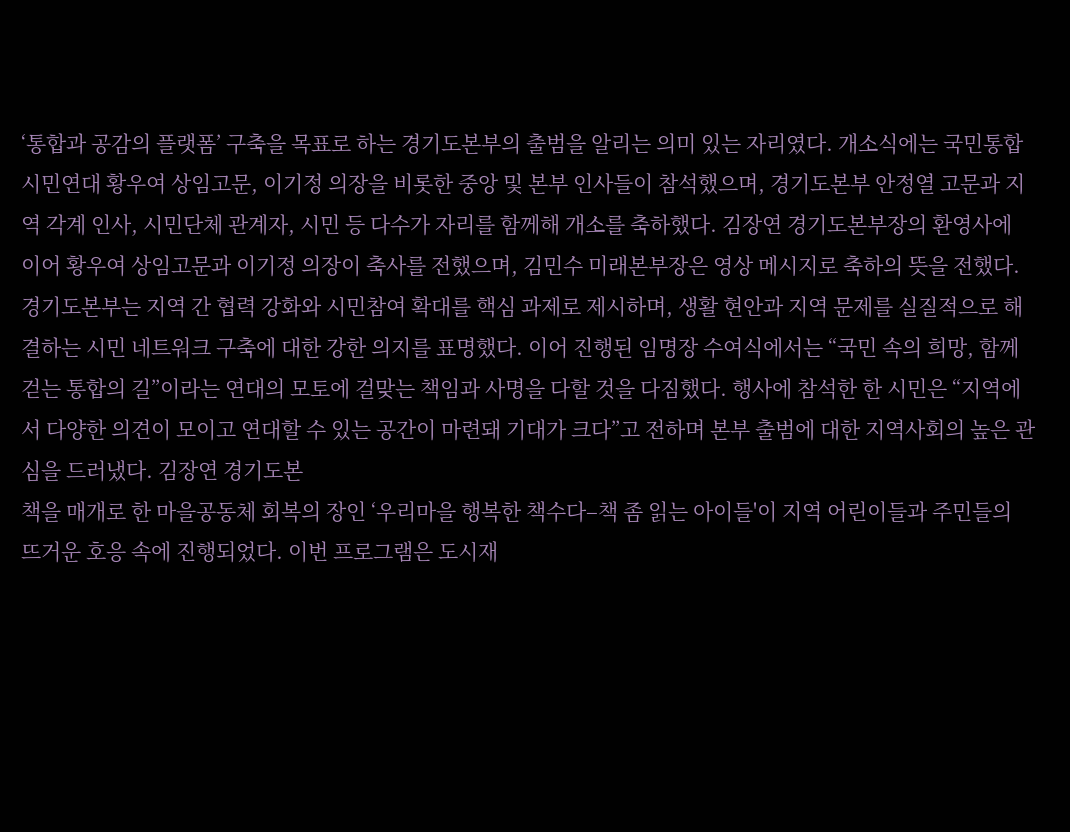‘통합과 공감의 플랫폼’ 구축을 목표로 하는 경기도본부의 출범을 알리는 의미 있는 자리였다. 개소식에는 국민통합시민연대 황우여 상임고문, 이기정 의장을 비롯한 중앙 및 본부 인사들이 참석했으며, 경기도본부 안정열 고문과 지역 각계 인사, 시민단체 관계자, 시민 등 다수가 자리를 함께해 개소를 축하했다. 김장연 경기도본부장의 환영사에 이어 황우여 상임고문과 이기정 의장이 축사를 전했으며, 김민수 미래본부장은 영상 메시지로 축하의 뜻을 전했다. 경기도본부는 지역 간 협력 강화와 시민참여 확대를 핵심 과제로 제시하며, 생활 현안과 지역 문제를 실질적으로 해결하는 시민 네트워크 구축에 대한 강한 의지를 표명했다. 이어 진행된 임명장 수여식에서는 “국민 속의 희망, 함께 걷는 통합의 길”이라는 연대의 모토에 걸맞는 책임과 사명을 다할 것을 다짐했다. 행사에 참석한 한 시민은 “지역에서 다양한 의견이 모이고 연대할 수 있는 공간이 마련돼 기대가 크다”고 전하며 본부 출범에 대한 지역사회의 높은 관심을 드러냈다. 김장연 경기도본
책을 매개로 한 마을공동체 회복의 장인 ‘우리마을 행복한 책수다–책 좀 읽는 아이들'이 지역 어린이들과 주민들의 뜨거운 호응 속에 진행되었다. 이번 프로그램은 도시재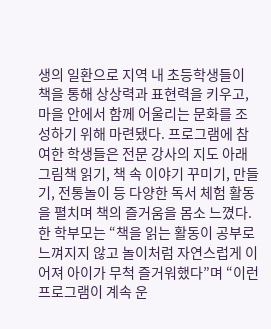생의 일환으로 지역 내 초등학생들이 책을 통해 상상력과 표현력을 키우고, 마을 안에서 함께 어울리는 문화를 조성하기 위해 마련됐다. 프로그램에 참여한 학생들은 전문 강사의 지도 아래 그림책 읽기, 책 속 이야기 꾸미기, 만들기, 전통놀이 등 다양한 독서 체험 활동을 펼치며 책의 즐거움을 몸소 느꼈다. 한 학부모는 “책을 읽는 활동이 공부로 느껴지지 않고 놀이처럼 자연스럽게 이어져 아이가 무척 즐거워했다”며 “이런 프로그램이 계속 운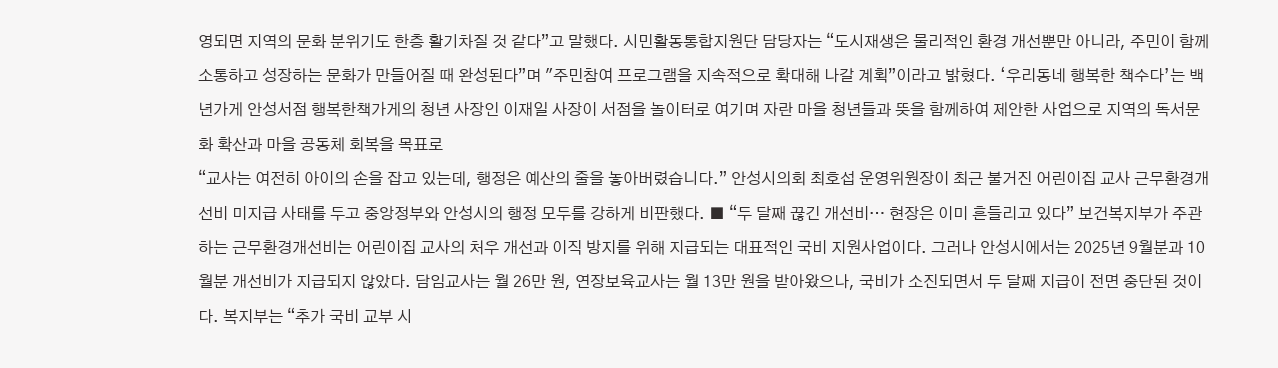영되면 지역의 문화 분위기도 한층 활기차질 것 같다”고 말했다. 시민활동통합지원단 담당자는 “도시재생은 물리적인 환경 개선뿐만 아니라, 주민이 함께 소통하고 성장하는 문화가 만들어질 때 완성된다”며 "주민참여 프로그램을 지속적으로 확대해 나갈 계획”이라고 밝혔다. ‘우리동네 행복한 책수다’는 백년가게 안성서점 행복한책가게의 청년 사장인 이재일 사장이 서점을 놀이터로 여기며 자란 마을 청년들과 뜻을 함께하여 제안한 사업으로 지역의 독서문화 확산과 마을 공동체 회복을 목표로
“교사는 여전히 아이의 손을 잡고 있는데, 행정은 예산의 줄을 놓아버렸습니다.” 안성시의회 최호섭 운영위원장이 최근 불거진 어린이집 교사 근무환경개선비 미지급 사태를 두고 중앙정부와 안성시의 행정 모두를 강하게 비판했다. ■ “두 달째 끊긴 개선비… 현장은 이미 흔들리고 있다” 보건복지부가 주관하는 근무환경개선비는 어린이집 교사의 처우 개선과 이직 방지를 위해 지급되는 대표적인 국비 지원사업이다. 그러나 안성시에서는 2025년 9월분과 10월분 개선비가 지급되지 않았다. 담임교사는 월 26만 원, 연장보육교사는 월 13만 원을 받아왔으나, 국비가 소진되면서 두 달째 지급이 전면 중단된 것이다. 복지부는 “추가 국비 교부 시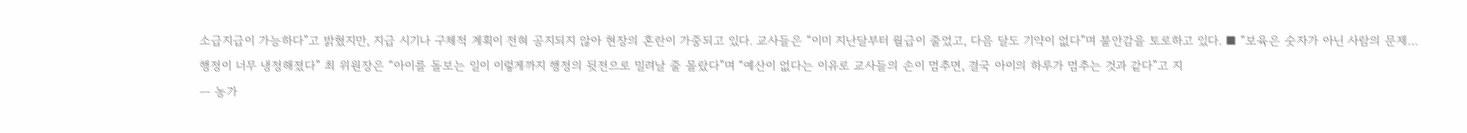소급지급이 가능하다”고 밝혔지만, 지급 시기나 구체적 계획이 전혀 공지되지 않아 현장의 혼란이 가중되고 있다. 교사들은 “이미 지난달부터 월급이 줄었고, 다음 달도 기약이 없다”며 불안감을 토로하고 있다. ■ “보육은 숫자가 아닌 사람의 문제… 행정이 너무 냉정해졌다” 최 위원장은 “아이를 돌보는 일이 이렇게까지 행정의 뒷전으로 밀려날 줄 몰랐다”며 “예산이 없다는 이유로 교사들의 손이 멈추면, 결국 아이의 하루가 멈추는 것과 같다”고 지
ㅡ 농가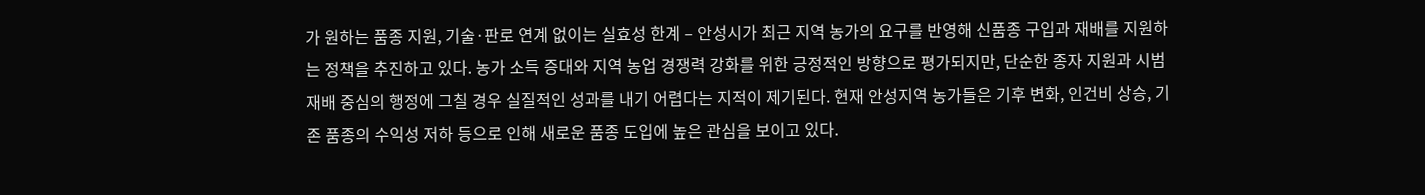가 원하는 품종 지원, 기술·판로 연계 없이는 실효성 한계 – 안성시가 최근 지역 농가의 요구를 반영해 신품종 구입과 재배를 지원하는 정책을 추진하고 있다. 농가 소득 증대와 지역 농업 경쟁력 강화를 위한 긍정적인 방향으로 평가되지만, 단순한 종자 지원과 시범재배 중심의 행정에 그칠 경우 실질적인 성과를 내기 어렵다는 지적이 제기된다. 현재 안성지역 농가들은 기후 변화, 인건비 상승, 기존 품종의 수익성 저하 등으로 인해 새로운 품종 도입에 높은 관심을 보이고 있다.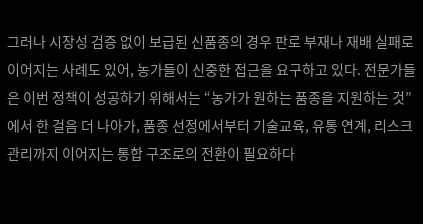그러나 시장성 검증 없이 보급된 신품종의 경우 판로 부재나 재배 실패로 이어지는 사례도 있어, 농가들이 신중한 접근을 요구하고 있다. 전문가들은 이번 정책이 성공하기 위해서는 “농가가 원하는 품종을 지원하는 것”에서 한 걸음 더 나아가, 품종 선정에서부터 기술교육, 유통 연계, 리스크 관리까지 이어지는 통합 구조로의 전환이 필요하다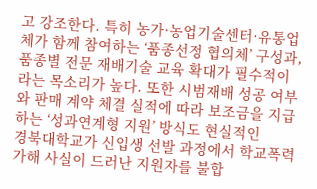고 강조한다. 특히 농가·농업기술센터·유통업체가 함께 참여하는 ‘품종선정 협의체’ 구성과, 품종별 전문 재배기술 교육 확대가 필수적이라는 목소리가 높다. 또한 시범재배 성공 여부와 판매 계약 체결 실적에 따라 보조금을 지급하는 ‘성과연계형 지원’ 방식도 현실적인
경북대학교가 신입생 선발 과정에서 학교폭력 가해 사실이 드러난 지원자를 불합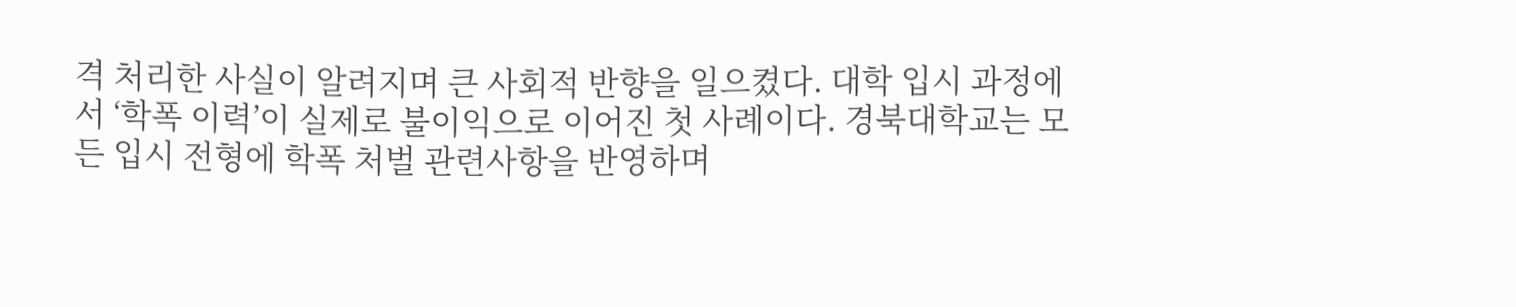격 처리한 사실이 알려지며 큰 사회적 반향을 일으켰다. 대학 입시 과정에서 ‘학폭 이력’이 실제로 불이익으로 이어진 첫 사례이다. 경북대학교는 모든 입시 전형에 학폭 처벌 관련사항을 반영하며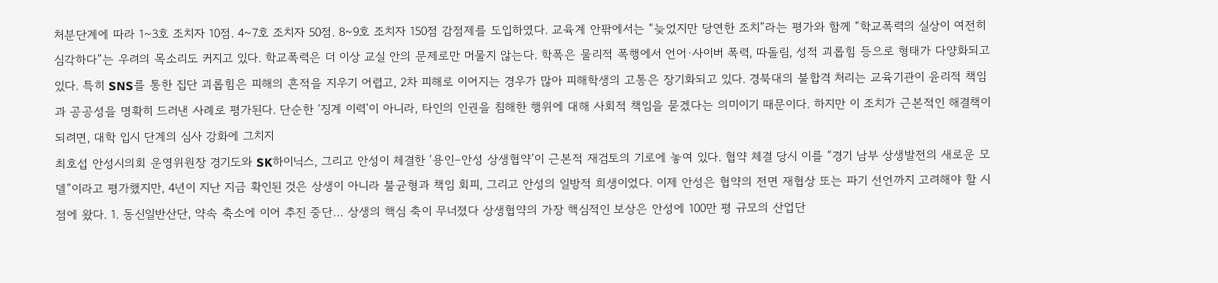처분단계에 따라 1~3호 조치자 10점. 4~7호 조치자 50점. 8~9호 조치자 150점 감점제를 도입하였다. 교육계 안팎에서는 “늦었지만 당연한 조치”라는 평가와 함께 “학교폭력의 실상이 여전히 심각하다”는 우려의 목소리도 커지고 있다. 학교폭력은 더 이상 교실 안의 문제로만 머물지 않는다. 학폭은 물리적 폭행에서 언어·사이버 폭력, 따돌림, 성적 괴롭힘 등으로 형태가 다양화되고 있다. 특히 SNS를 통한 집단 괴롭힘은 피해의 흔적을 지우기 어렵고, 2차 피해로 이어지는 경우가 많아 피해학생의 고통은 장기화되고 있다. 경북대의 불합격 처리는 교육기관이 윤리적 책임과 공공성을 명확히 드러낸 사례로 평가된다. 단순한 ‘징계 이력’이 아니라, 타인의 인권을 침해한 행위에 대해 사회적 책임을 묻겠다는 의미이기 때문이다. 하지만 이 조치가 근본적인 해결책이 되려면, 대학 입시 단계의 심사 강화에 그치지
최호섭 안성시의회 운영위원장 경기도와 SK하이닉스, 그리고 안성이 체결한 ‘용인–안성 상생협약’이 근본적 재검토의 기로에 놓여 있다. 협약 체결 당시 이를 “경기 남부 상생발전의 새로운 모델”이라고 평가했지만, 4년이 지난 지금 확인된 것은 상생이 아니라 불균형과 책임 회피, 그리고 안성의 일방적 희생이었다. 이제 안성은 협약의 전면 재협상 또는 파기 선언까지 고려해야 할 시점에 왔다. 1. 동신일반산단, 약속 축소에 이어 추진 중단… 상생의 핵심 축이 무너졌다 상생협약의 가장 핵심적인 보상은 안성에 100만 평 규모의 산업단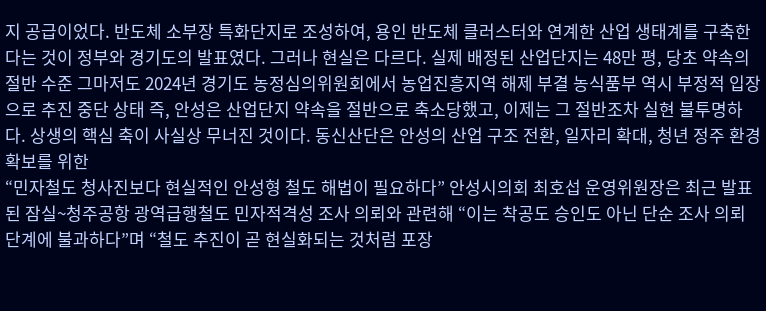지 공급이었다. 반도체 소부장 특화단지로 조성하여, 용인 반도체 클러스터와 연계한 산업 생태계를 구축한다는 것이 정부와 경기도의 발표였다. 그러나 현실은 다르다. 실제 배정된 산업단지는 48만 평, 당초 약속의 절반 수준 그마저도 2024년 경기도 농정심의위원회에서 농업진흥지역 해제 부결 농식품부 역시 부정적 입장으로 추진 중단 상태 즉, 안성은 산업단지 약속을 절반으로 축소당했고, 이제는 그 절반조차 실현 불투명하다. 상생의 핵심 축이 사실상 무너진 것이다. 동신산단은 안성의 산업 구조 전환, 일자리 확대, 청년 정주 환경 확보를 위한
“민자철도 청사진보다 현실적인 안성형 철도 해법이 필요하다” 안성시의회 최호섭 운영위원장은 최근 발표된 잠실~청주공항 광역급행철도 민자적격성 조사 의뢰와 관련해 “이는 착공도 승인도 아닌 단순 조사 의뢰 단계에 불과하다”며 “철도 추진이 곧 현실화되는 것처럼 포장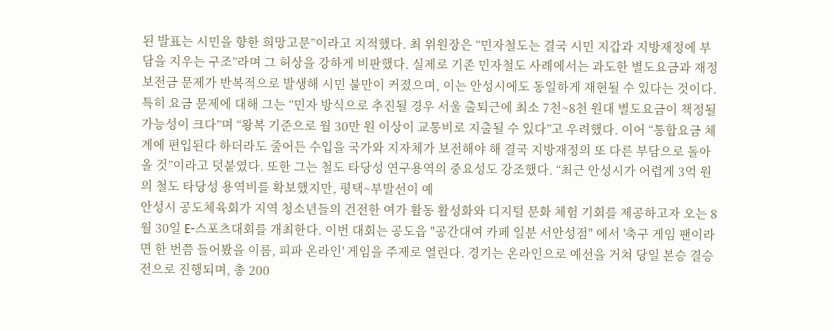된 발표는 시민을 향한 희망고문”이라고 지적했다. 최 위원장은 “민자철도는 결국 시민 지갑과 지방재정에 부담을 지우는 구조”라며 그 허상을 강하게 비판했다. 실제로 기존 민자철도 사례에서는 과도한 별도요금과 재정 보전금 문제가 반복적으로 발생해 시민 불만이 커졌으며, 이는 안성시에도 동일하게 재현될 수 있다는 것이다. 특히 요금 문제에 대해 그는 “민자 방식으로 추진될 경우 서울 출퇴근에 최소 7천~8천 원대 별도요금이 책정될 가능성이 크다”며 “왕복 기준으로 월 30만 원 이상이 교통비로 지출될 수 있다”고 우려했다. 이어 “통합요금 체계에 편입된다 하더라도 줄어든 수입을 국가와 지자체가 보전해야 해 결국 지방재정의 또 다른 부담으로 돌아올 것”이라고 덧붙였다. 또한 그는 철도 타당성 연구용역의 중요성도 강조했다. “최근 안성시가 어렵게 3억 원의 철도 타당성 용역비를 확보했지만, 평택~부발선이 예
안성시 공도체육회가 지역 청소년들의 건전한 여가 활동 활성화와 디지털 문화 체험 기회를 제공하고자 오는 8월 30일 E-스포츠대회를 개최한다. 이번 대회는 공도읍 "공간대여 카페 일분 서안성점" 에서 '축구 게임 팬이라면 한 번쯤 들어봤을 이름, 피파 온라인' 게임을 주제로 열린다. 경기는 온라인으로 예선을 거쳐 당일 본승 결승전으로 진행되며, 총 200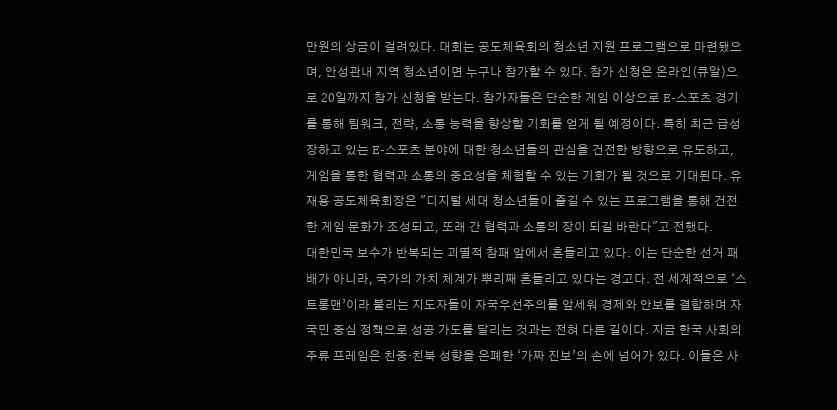만원의 상금이 걸려있다. 대회는 공도체육회의 청소년 지원 프로그램으로 마련됐으며, 안성관내 지역 청소년이면 누구나 참가할 수 있다. 참가 신청은 온라인(큐알)으로 20일까지 참가 신청을 받는다. 참가자들은 단순한 게임 이상으로 E-스포츠 경기를 통해 팀워크, 전략, 소통 능력을 향상할 기회를 얻게 될 예정이다. 특히 최근 급성장하고 있는 E-스포츠 분야에 대한 청소년들의 관심을 건전한 방향으로 유도하고, 게임을 통한 협력과 소통의 중요성을 체험할 수 있는 기회가 될 것으로 기대된다. 유재용 공도체육회장은 "디지털 세대 청소년들이 즐길 수 있는 프로그램을 통해 건전한 게임 문화가 조성되고, 또래 간 협력과 소통의 장이 되길 바란다"고 전했다.
대한민국 보수가 반복되는 괴멸적 참패 앞에서 흔들리고 있다. 이는 단순한 선거 패배가 아니라, 국가의 가치 체계가 뿌리째 흔들리고 있다는 경고다. 전 세계적으로 ‘스트롱맨’이라 불리는 지도자들이 자국우선주의를 앞세워 경제와 안보를 결합하며 자국민 중심 정책으로 성공 가도를 달리는 것과는 전혀 다른 길이다. 지금 한국 사회의 주류 프레임은 친중·친북 성향을 은폐한 ‘가짜 진보’의 손에 넘어가 있다. 이들은 사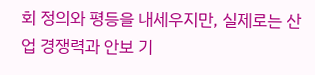회 정의와 평등을 내세우지만, 실제로는 산업 경쟁력과 안보 기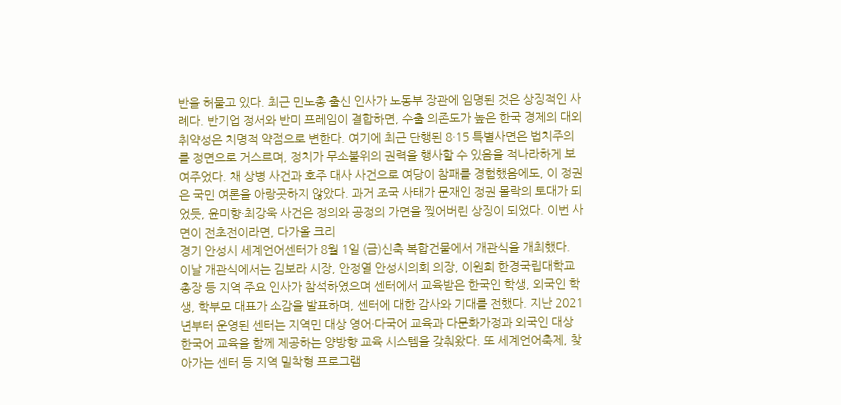반을 허물고 있다. 최근 민노총 출신 인사가 노동부 장관에 임명된 것은 상징적인 사례다. 반기업 정서와 반미 프레임이 결합하면, 수출 의존도가 높은 한국 경제의 대외 취약성은 치명적 약점으로 변한다. 여기에 최근 단행된 8·15 특별사면은 법치주의를 정면으로 거스르며, 정치가 무소불위의 권력을 행사할 수 있음을 적나라하게 보여주었다. 채 상병 사건과 호주 대사 사건으로 여당이 참패를 경험했음에도, 이 정권은 국민 여론을 아랑곳하지 않았다. 과거 조국 사태가 문재인 정권 몰락의 토대가 되었듯, 윤미향·최강욱 사건은 정의와 공정의 가면을 찢어버린 상징이 되었다. 이번 사면이 전초전이라면, 다가올 크리
경기 안성시 세계언어센터가 8월 1일 (금)신축 복합건물에서 개관식을 개최했다. 이날 개관식에서는 김보라 시장, 안정열 안성시의회 의장, 이원희 한경국립대학교 총장 등 지역 주요 인사가 참석하였으며 센터에서 교육받은 한국인 학생, 외국인 학생, 학부모 대표가 소감을 발표하며, 센터에 대한 감사와 기대를 전했다. 지난 2021년부터 운영된 센터는 지역민 대상 영어·다국어 교육과 다문화가정과 외국인 대상 한국어 교육을 함께 제공하는 양방향 교육 시스템을 갖춰왔다. 또 세계언어축제, 찾아가는 센터 등 지역 밀착형 프로그램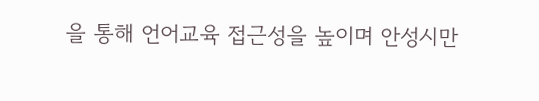을 통해 언어교육 접근성을 높이며 안성시만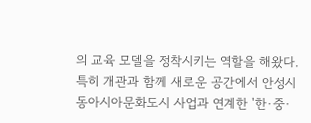의 교육 모델을 정착시키는 역할을 해왔다. 특히 개관과 함께 새로운 공간에서 안성시 동아시아문화도시 사업과 연계한 '한·중·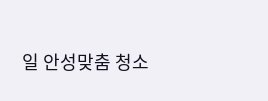일 안성맞춤 청소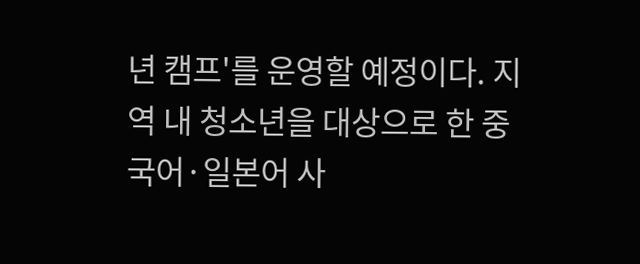년 캠프'를 운영할 예정이다. 지역 내 청소년을 대상으로 한 중국어·일본어 사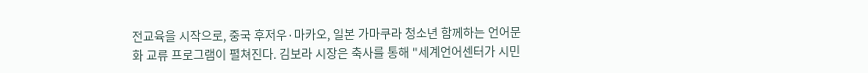전교육을 시작으로, 중국 후저우·마카오, 일본 가마쿠라 청소년 함께하는 언어문화 교류 프로그램이 펼쳐진다. 김보라 시장은 축사를 통해 "세계언어센터가 시민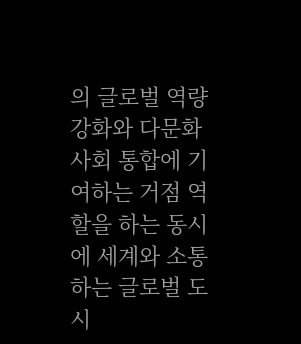의 글로벌 역량 강화와 다문화 사회 통합에 기여하는 거점 역할을 하는 동시에 세계와 소통하는 글로벌 도시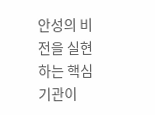안성의 비전을 실현하는 핵심 기관이